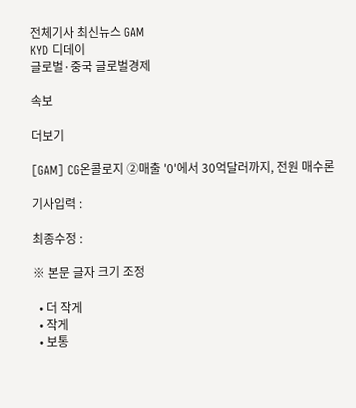전체기사 최신뉴스 GAM
KYD 디데이
글로벌·중국 글로벌경제

속보

더보기

[GAM] CG온콜로지 ②매출 '0'에서 30억달러까지, 전원 매수론

기사입력 :

최종수정 :

※ 본문 글자 크기 조정

  • 더 작게
  • 작게
  • 보통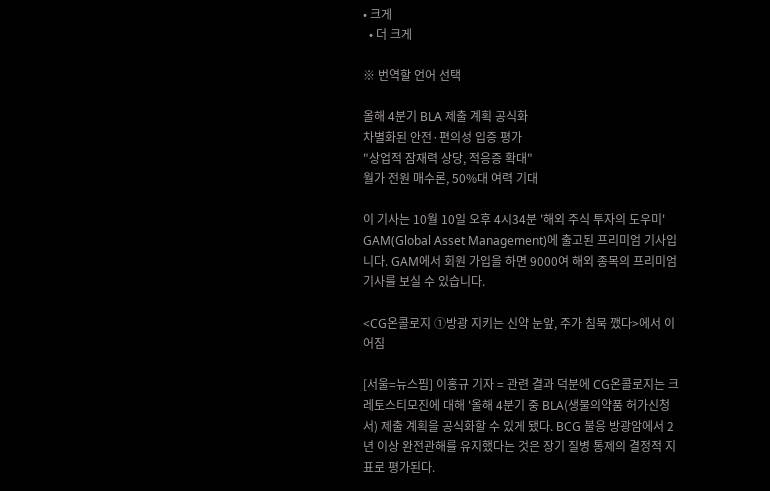• 크게
  • 더 크게

※ 번역할 언어 선택

올해 4분기 BLA 제출 계획 공식화
차별화된 안전·편의성 입증 평가
"상업적 잠재력 상당, 적응증 확대"
월가 전원 매수론, 50%대 여력 기대

이 기사는 10월 10일 오후 4시34분 '해외 주식 투자의 도우미' GAM(Global Asset Management)에 출고된 프리미엄 기사입니다. GAM에서 회원 가입을 하면 9000여 해외 종목의 프리미엄 기사를 보실 수 있습니다.

<CG온콜로지 ①방광 지키는 신약 눈앞, 주가 침묵 깼다>에서 이어짐

[서울=뉴스핌] 이홍규 기자 = 관련 결과 덕분에 CG온콜로지는 크레토스티모진에 대해 '올해 4분기 중 BLA(생물의약품 허가신청서) 제출 계획을 공식화할 수 있게 됐다. BCG 불응 방광암에서 2년 이상 완전관해를 유지했다는 것은 장기 질병 통제의 결정적 지표로 평가된다.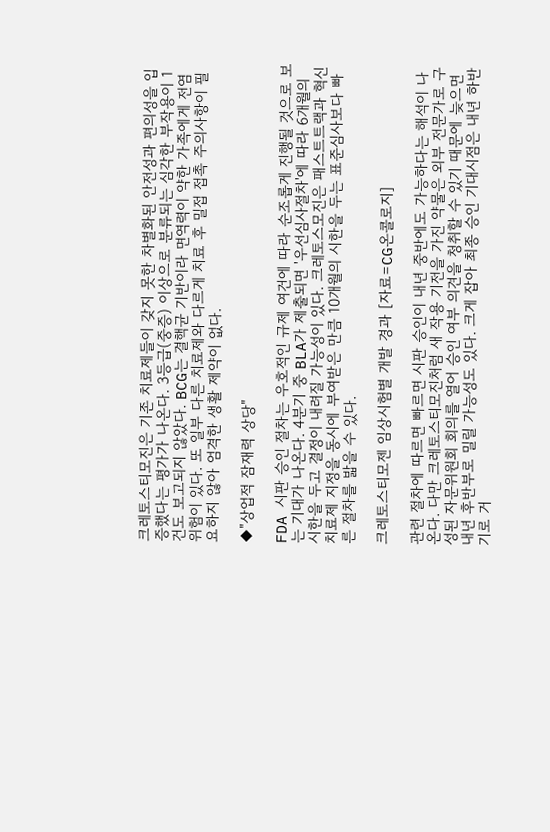크레토스티모진은 기존 치료제들이 갖지 못한 차별화된 안전성과 편의성을 입증했다는 평가가 나온다. 3등급(중증) 이상으로 분류되는 심각한 부작용이 1건도 보고되지 않았다. BCG는 결핵균 기반이라 면역력이 약한 가족에게 전염 위험이 있다. 또 일부 다른 치료제와 다르게 치료 후 밀접 접촉 주의사항이 필요하지 않아 엄격한 생활 제약이 없다.

◆"상업적 잠재력 상당"

FDA 시판 승인 절차는 우호적인 규제 여건에 따라 순조롭게 진행될 것으로 보는 기대가 나온다. 4분기 중 BLA가 제출되면 '우선심사절차'에 따라 6개월의 시한을 두고 결정이 내려질 가능성이 있다. 크레토스모진은 패스트트랙과 혁신치료제 지정을 동시에 부여받은 만큼 10개월의 시한을 두는 표준심사보다 빠른 절차를 밟을 수 있다.

크레토스티모젠 임상시험별 개발 경과 [자료=CG온콜로지]

관련 절차에 따르면 빠르면 시판 승인이 내년 중반에도 가능하다는 해석이 나온다. 다만 크레토스티모진처럼 새 작용 기전을 가진 약물은 외부 전문가로 구성된 자문위원회 회의를 열어 승인 여부 의견을 청취할 수 있기 때문에 늦으면 내년 후반부로 밀릴 가능성도 있다. 크게 잡아 최종 승인 기대시점은 내년 하반기로 거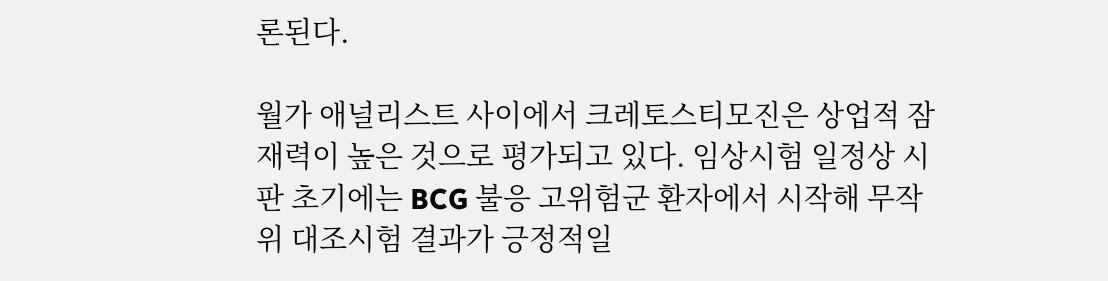론된다.

월가 애널리스트 사이에서 크레토스티모진은 상업적 잠재력이 높은 것으로 평가되고 있다. 임상시험 일정상 시판 초기에는 BCG 불응 고위험군 환자에서 시작해 무작위 대조시험 결과가 긍정적일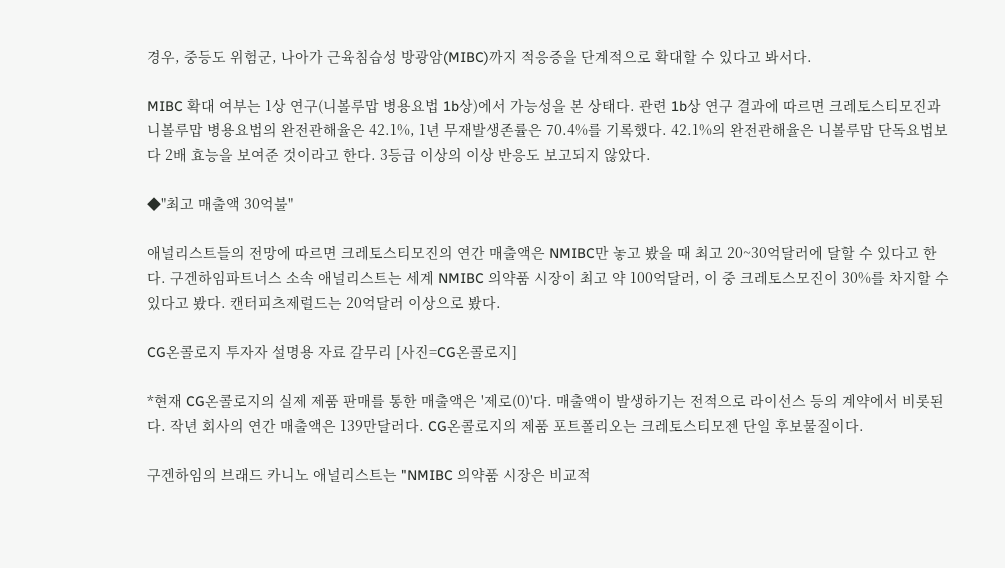경우, 중등도 위험군, 나아가 근육침습성 방광암(MIBC)까지 적응증을 단계적으로 확대할 수 있다고 봐서다.

MIBC 확대 여부는 1상 연구(니볼루맙 병용요법 1b상)에서 가능성을 본 상태다. 관련 1b상 연구 결과에 따르면 크레토스티모진과 니볼루맙 병용요법의 완전관해율은 42.1%, 1년 무재발생존률은 70.4%를 기록했다. 42.1%의 완전관해율은 니볼루맙 단독요법보다 2배 효능을 보여준 것이라고 한다. 3등급 이상의 이상 반응도 보고되지 않았다.

◆"최고 매출액 30억불"

애널리스트들의 전망에 따르면 크레토스티모진의 연간 매출액은 NMIBC만 놓고 봤을 때 최고 20~30억달러에 달할 수 있다고 한다. 구겐하임파트너스 소속 애널리스트는 세계 NMIBC 의약품 시장이 최고 약 100억달러, 이 중 크레토스모진이 30%를 차지할 수 있다고 봤다. 캔터피츠제럴드는 20억달러 이상으로 봤다.

CG온콜로지 투자자 설명용 자료 갈무리 [사진=CG온콜로지]

*현재 CG온콜로지의 실제 제품 판매를 통한 매출액은 '제로(0)'다. 매출액이 발생하기는 전적으로 라이선스 등의 계약에서 비롯된다. 작년 회사의 연간 매출액은 139만달러다. CG온콜로지의 제품 포트폴리오는 크레토스티모젠 단일 후보물질이다.

구겐하임의 브래드 카니노 애널리스트는 "NMIBC 의약품 시장은 비교적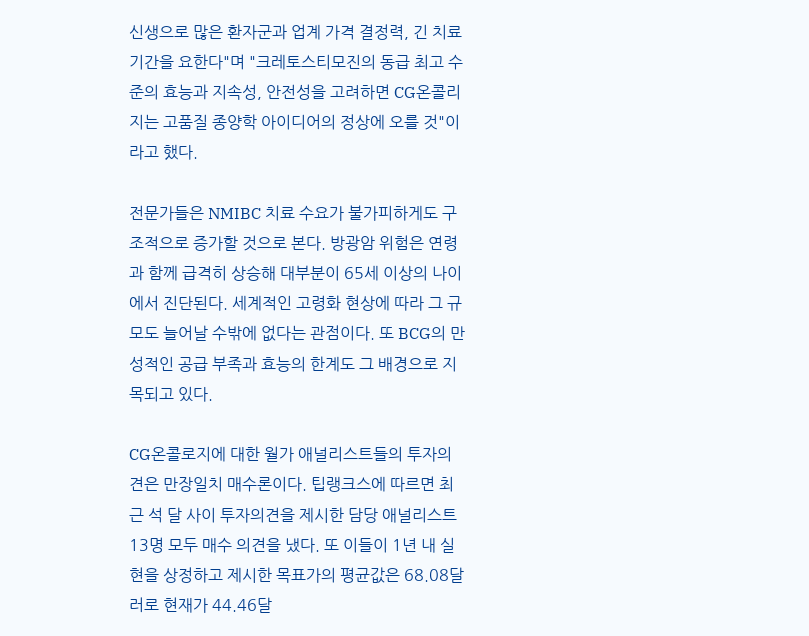신생으로 많은 환자군과 업계 가격 결정력, 긴 치료 기간을 요한다"며 "크레토스티모진의 동급 최고 수준의 효능과 지속성, 안전성을 고려하면 CG온콜리지는 고품질 종양학 아이디어의 정상에 오를 것"이라고 했다.

전문가들은 NMIBC 치료 수요가 불가피하게도 구조적으로 증가할 것으로 본다. 방광암 위험은 연령과 함께 급격히 상승해 대부분이 65세 이상의 나이에서 진단된다. 세계적인 고령화 현상에 따라 그 규모도 늘어날 수밖에 없다는 관점이다. 또 BCG의 만성적인 공급 부족과 효능의 한계도 그 배경으로 지목되고 있다.

CG온콜로지에 대한 월가 애널리스트들의 투자의견은 만장일치 매수론이다. 팁랭크스에 따르면 최근 석 달 사이 투자의견을 제시한 담당 애널리스트 13명 모두 매수 의견을 냈다. 또 이들이 1년 내 실현을 상정하고 제시한 목표가의 평균값은 68.08달러로 현재가 44.46달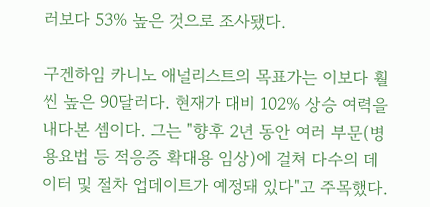러보다 53% 높은 것으로 조사됐다.

구겐하임 카니노 애널리스트의 목표가는 이보다 훨씬 높은 90달러다. 현재가 대비 102% 상승 여력을 내다본 셈이다. 그는 "향후 2년 동안 여러 부문(병용요법 등 적응증 확대용 임상)에 걸쳐 다수의 데이터 및 절차 업데이트가 예정돼 있다"고 주목했다.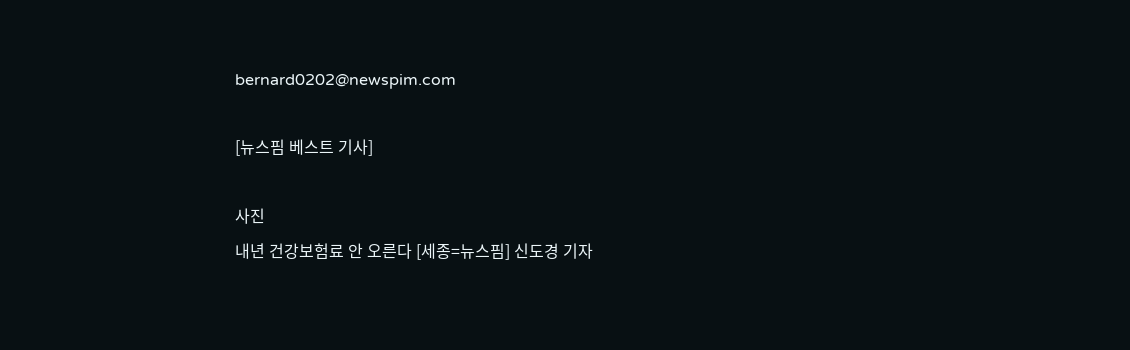bernard0202@newspim.com

[뉴스핌 베스트 기사]

사진
내년 건강보험료 안 오른다 [세종=뉴스핌] 신도경 기자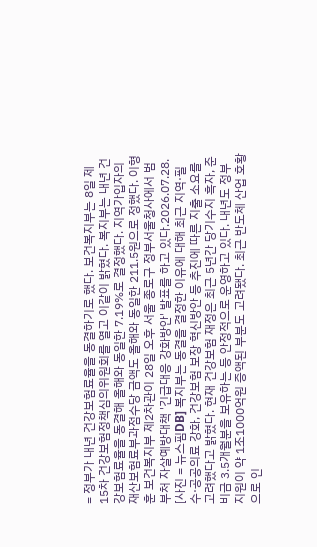= 정부가 내년 건강보험료율을 동결하기로 했다. 보건복지부는 8일 제15차 건강보험정책심의위원회를 열고 이같이 밝혔다. 복지부는 내년 건강보험료율을 동결해 올해와 동일한 7.19%로 결정했다. 지역가입자의 재산보험료부과점수당 금액도 올해와 동일한 211.5원으로 정했다. 이형훈 보건복지부 제2차관이 28일 오후 서울 종로구 정부서울청사에서 범부처 자살예방대책 '긴급대응 강화방안' 발표를 하고 있다.2026.07.28. [사진 = 뉴스핌DB] 복지부는 동결을 결정한 이유에 대해 최근 지역·필수·공공의료 강화, 건강보험 보장 혁신방안 등 추진에 따른 지출 소요를 고려했다고 밝혔다. 현재 건강보험 재정은 최근 5년간 당기수지 흑자, 준비금 3.5개월분을 보유하는 등 안정적으로 운영하고 있다. 내년도 정부지원이 약 1조1000억원 증액된 부분도 고려됐다. 최근 반도체 산업 호황으로 인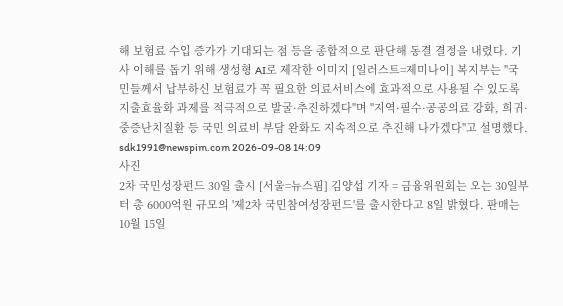해 보험료 수입 증가가 기대되는 점 등을 종합적으로 판단해 동결 결정을 내렸다. 기사 이해를 돕기 위해 생성형 AI로 제작한 이미지 [일러스트=제미나이] 복지부는 "국민들께서 납부하신 보험료가 꼭 필요한 의료서비스에 효과적으로 사용될 수 있도록 지출효율화 과제를 적극적으로 발굴·추진하겠다"며 "지역·필수·공공의료 강화, 희귀·중증난치질환 등 국민 의료비 부담 완화도 지속적으로 추진해 나가겠다"고 설명했다. sdk1991@newspim.com 2026-09-08 14:09
사진
2차 국민성장펀드 30일 출시 [서울=뉴스핌] 김양섭 기자 = 금융위원회는 오는 30일부터 총 6000억원 규모의 '제2차 국민참여성장펀드'를 출시한다고 8일 밝혔다. 판매는 10월 15일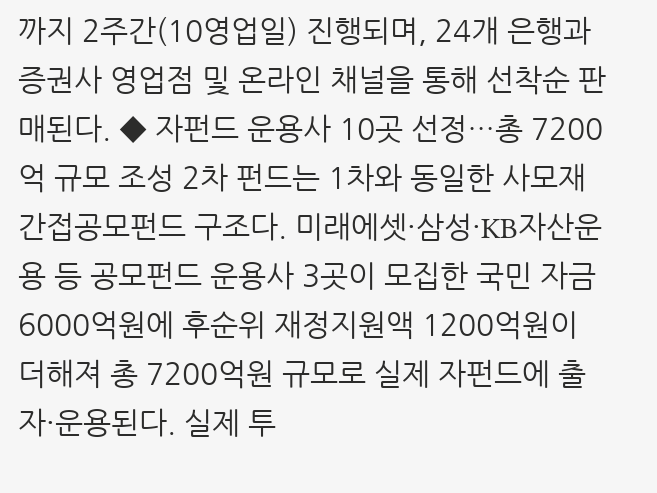까지 2주간(10영업일) 진행되며, 24개 은행과 증권사 영업점 및 온라인 채널을 통해 선착순 판매된다. ◆ 자펀드 운용사 10곳 선정…총 7200억 규모 조성 2차 펀드는 1차와 동일한 사모재간접공모펀드 구조다. 미래에셋·삼성·KB자산운용 등 공모펀드 운용사 3곳이 모집한 국민 자금 6000억원에 후순위 재정지원액 1200억원이 더해져 총 7200억원 규모로 실제 자펀드에 출자·운용된다. 실제 투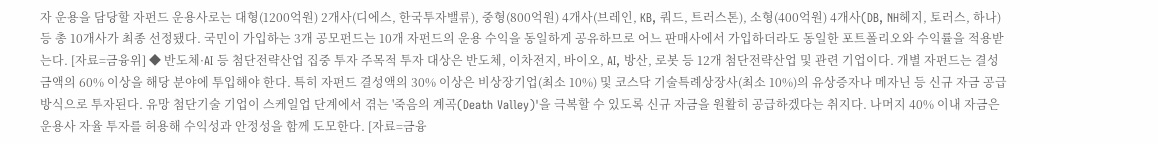자 운용을 담당할 자펀드 운용사로는 대형(1200억원) 2개사(디에스, 한국투자밸류), 중형(800억원) 4개사(브레인, KB, 쿼드, 트러스톤), 소형(400억원) 4개사(DB, NH헤지, 토러스, 하나) 등 총 10개사가 최종 선정됐다. 국민이 가입하는 3개 공모펀드는 10개 자펀드의 운용 수익을 동일하게 공유하므로 어느 판매사에서 가입하더라도 동일한 포트폴리오와 수익률을 적용받는다. [자료=금융위] ◆ 반도체·AI 등 첨단전략산업 집중 투자 주목적 투자 대상은 반도체, 이차전지, 바이오, AI, 방산, 로봇 등 12개 첨단전략산업 및 관련 기업이다. 개별 자펀드는 결성 금액의 60% 이상을 해당 분야에 투입해야 한다. 특히 자펀드 결성액의 30% 이상은 비상장기업(최소 10%) 및 코스닥 기술특례상장사(최소 10%)의 유상증자나 메자닌 등 신규 자금 공급 방식으로 투자된다. 유망 첨단기술 기업이 스케일업 단계에서 겪는 '죽음의 계곡(Death Valley)'을 극복할 수 있도록 신규 자금을 원활히 공급하겠다는 취지다. 나머지 40% 이내 자금은 운용사 자율 투자를 허용해 수익성과 안정성을 함께 도모한다. [자료=금융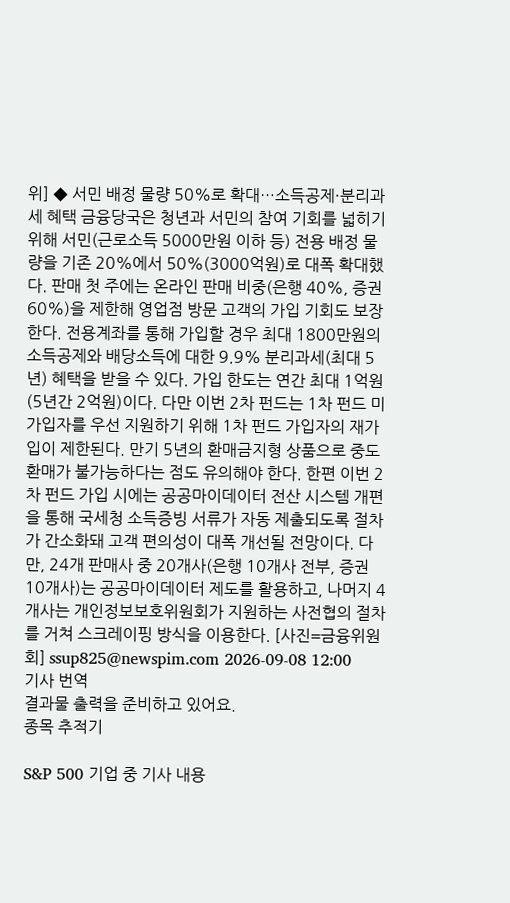위] ◆ 서민 배정 물량 50%로 확대…소득공제·분리과세 혜택 금융당국은 청년과 서민의 참여 기회를 넓히기 위해 서민(근로소득 5000만원 이하 등) 전용 배정 물량을 기존 20%에서 50%(3000억원)로 대폭 확대했다. 판매 첫 주에는 온라인 판매 비중(은행 40%, 증권 60%)을 제한해 영업점 방문 고객의 가입 기회도 보장한다. 전용계좌를 통해 가입할 경우 최대 1800만원의 소득공제와 배당소득에 대한 9.9% 분리과세(최대 5년) 혜택을 받을 수 있다. 가입 한도는 연간 최대 1억원(5년간 2억원)이다. 다만 이번 2차 펀드는 1차 펀드 미가입자를 우선 지원하기 위해 1차 펀드 가입자의 재가입이 제한된다. 만기 5년의 환매금지형 상품으로 중도 환매가 불가능하다는 점도 유의해야 한다. 한편 이번 2차 펀드 가입 시에는 공공마이데이터 전산 시스템 개편을 통해 국세청 소득증빙 서류가 자동 제출되도록 절차가 간소화돼 고객 편의성이 대폭 개선될 전망이다. 다만, 24개 판매사 중 20개사(은행 10개사 전부, 증권 10개사)는 공공마이데이터 제도를 활용하고, 나머지 4개사는 개인정보보호위원회가 지원하는 사전협의 절차를 거쳐 스크레이핑 방식을 이용한다. [사진=금융위원회] ssup825@newspim.com 2026-09-08 12:00
기사 번역
결과물 출력을 준비하고 있어요.
종목 추적기

S&P 500 기업 중 기사 내용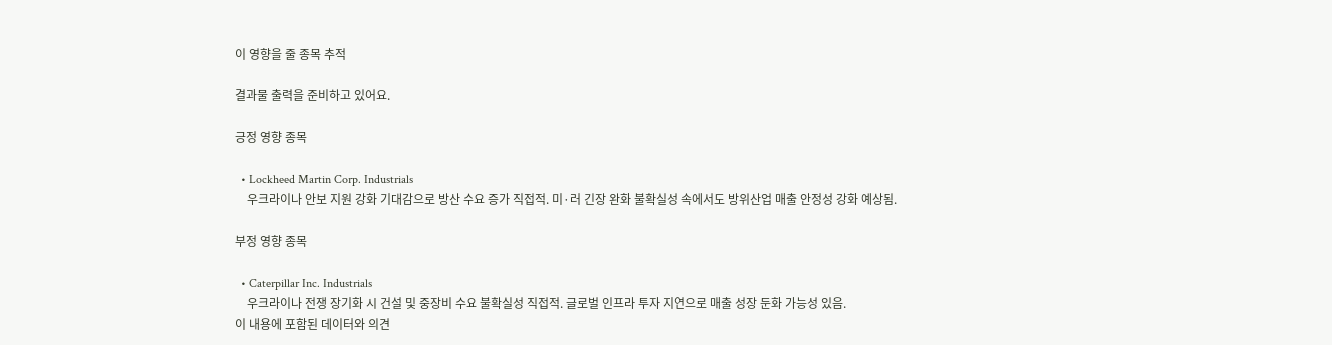이 영향을 줄 종목 추적

결과물 출력을 준비하고 있어요.

긍정 영향 종목

  • Lockheed Martin Corp. Industrials
    우크라이나 안보 지원 강화 기대감으로 방산 수요 증가 직접적. 미·러 긴장 완화 불확실성 속에서도 방위산업 매출 안정성 강화 예상됨.

부정 영향 종목

  • Caterpillar Inc. Industrials
    우크라이나 전쟁 장기화 시 건설 및 중장비 수요 불확실성 직접적. 글로벌 인프라 투자 지연으로 매출 성장 둔화 가능성 있음.
이 내용에 포함된 데이터와 의견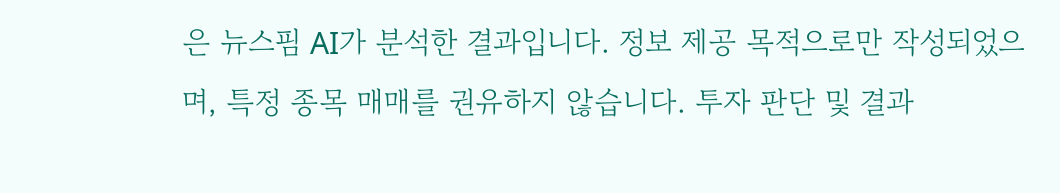은 뉴스핌 AI가 분석한 결과입니다. 정보 제공 목적으로만 작성되었으며, 특정 종목 매매를 권유하지 않습니다. 투자 판단 및 결과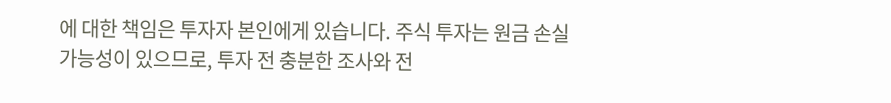에 대한 책임은 투자자 본인에게 있습니다. 주식 투자는 원금 손실 가능성이 있으므로, 투자 전 충분한 조사와 전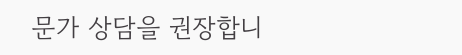문가 상담을 권장합니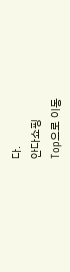다.
안다쇼핑
Top으로 이동